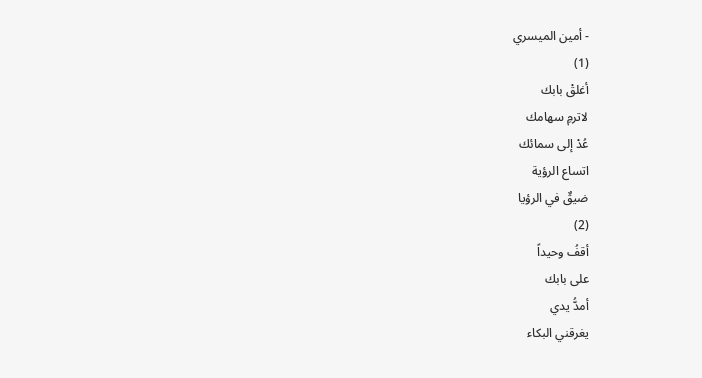- أمين الميسري
(1)
أغلقْ بابك
لاترمِ سهامك
عُدْ إلى سمائك
اتساع الرؤية
ضيقٌ في الرؤيا
(2)
أقفُ وحيداً
على بابك
أمدُّ يدي
يغرقني البكاء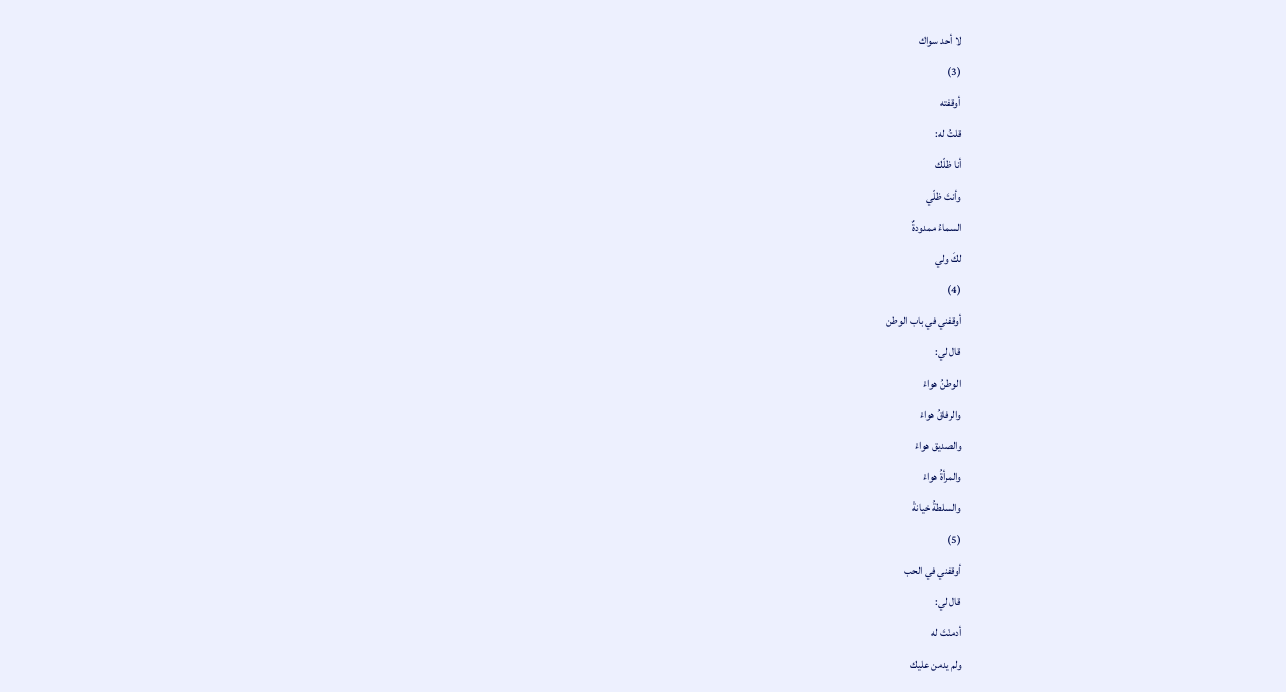لا أحد سواك
(3)
أوقفته
قلتُ له:
أنا ظلّك
وأنتَ ظلّي
السماءُ ممدودةٌ
لكَ ولي
(4)
أوقفني في باب الوطن
قال لي:
الوطنُ هواءْ
والرفاقُ هواءْ
والصديق هواءْ
والمرأةُ هواءْ
والسلطةُ خيانةْ
(5)
أوقفني في الحب
قال لي:
أدمنْتَ له
ولم يدمن عليك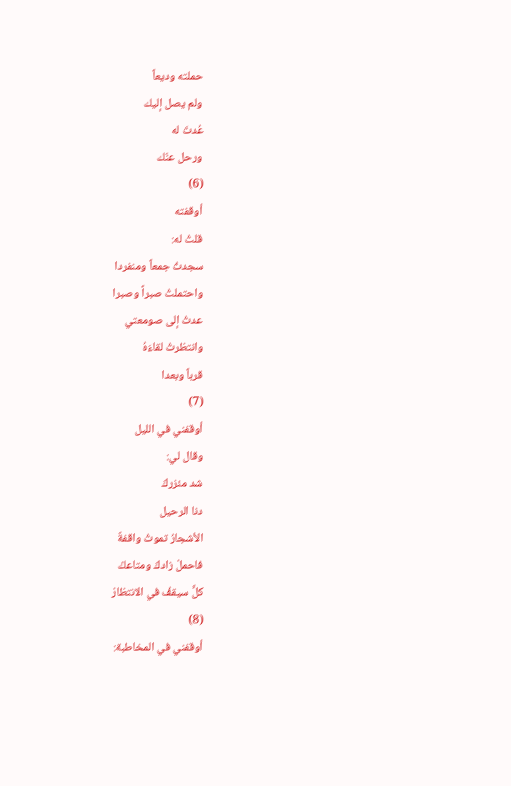حملته وديعاً
ولم يصل إليك
عُدتَ له
ورحل عنّك
(6)
أوقفته
قلتُ له:
سجدتُ جمعاً ومنفردا
واحتملتُ صبراً وصبرا
عدتُ إلى صومعتي
وانتظرتُ لقاءَهُ
قرباً وبعدا
(7)
أوقفني في الليل
وقال لي:
شد مئزركَ
دنا الرحيل
الأشجارُ تموتُ واقفةٌ
فاحملْ زادكَ ومتاعكْ
كلٌّ سيقفُ في الانتظارْ
(8)
أوقفني في المخاطبة: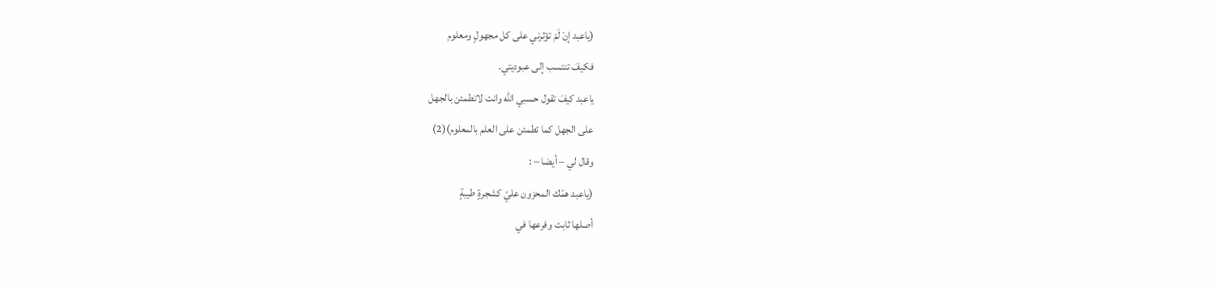(ياعبد إنْ لَمْ تؤثرني على كل مجهولٍ ومعلوم
فكيفَ تنتسب إلى عبوديتي.
ياعبد كيفَ تقول حسبي الله وانت لاتطمئن بالجهل
على الجهل كما تطمئن على العلم بالمعلوم)(2)
وقال لي – أيضا – :
(ياعبد همّك المحزون عليّ كشجرةٍ طيبةٍ
أصلها ثابت وفرعها في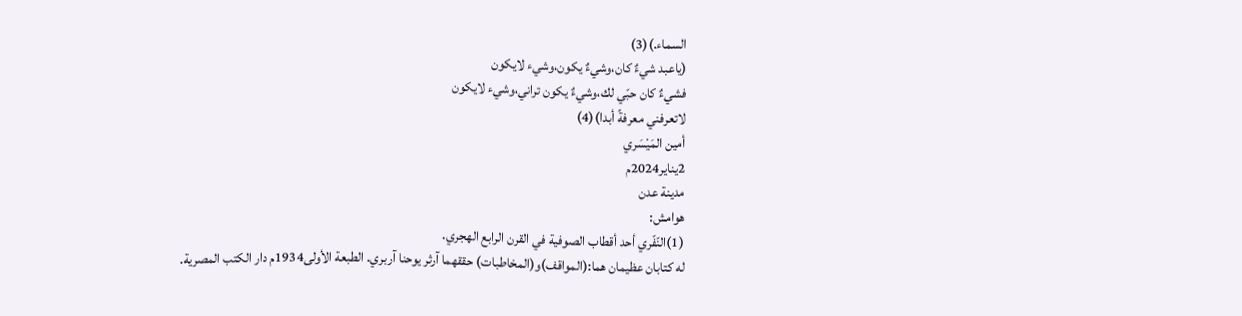السماء.)(3)
(ياعبد شيءٌ كان،وشيءٌ يكون،وشيء لايكون
فشيءٌ كان حبّي لك،وشيءٌ يكون تراني،وشيء لايكون
لاتعرفني معرفةً أبدا)(4)
أمين المَيْسَري
2يناير2024م
مدينة عدن
هوامش:
(1)النّفّري أحد أقطاب الصوفية في القرن الرابع الهجري.
له كتابان عظيمان هما:(المواقف)و(المخاطبات) حققهما آرثر يوحنا آربري. الطبعة الأولى1934م دار الكتب المصرية.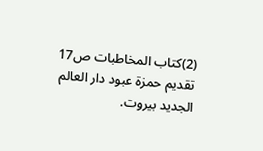(2)كتاب المخاطبات ص17 تقديم حمزة عبود دار العالم الجديد بيروت.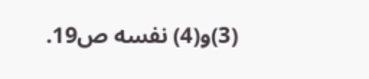(3)و(4) نفسه ص19.